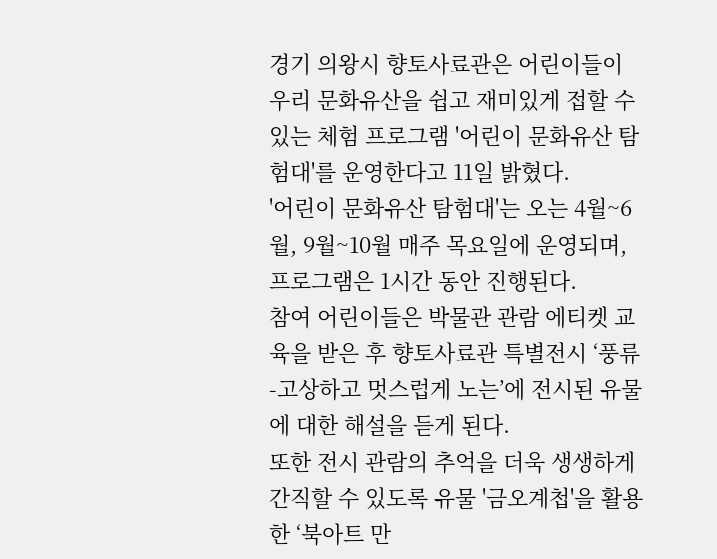경기 의왕시 향토사료관은 어린이들이 우리 문화유산을 쉽고 재미있게 접할 수 있는 체험 프로그램 '어린이 문화유산 탐험대'를 운영한다고 11일 밝혔다.
'어린이 문화유산 탐험대'는 오는 4월~6월, 9월~10월 매주 목요일에 운영되며, 프로그램은 1시간 동안 진행된다.
참여 어린이들은 박물관 관람 에티켓 교육을 받은 후 향토사료관 특별전시 ‘풍류-고상하고 멋스럽게 노는’에 전시된 유물에 대한 해설을 듣게 된다.
또한 전시 관람의 추억을 더욱 생생하게 간직할 수 있도록 유물 '금오계첩'을 활용한 ‘북아트 만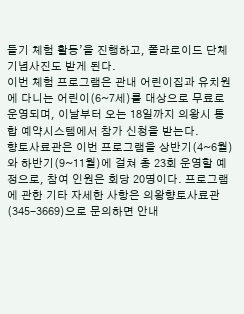들기 체험 활동’을 진행하고, 폴라로이드 단체 기념사진도 받게 된다.
이번 체험 프로그램은 관내 어린이집과 유치원에 다니는 어린이(6~7세)를 대상으로 무료로 운영되며, 이날부터 오는 18일까지 의왕시 통합 예약시스템에서 참가 신청을 받는다.
향토사료관은 이번 프로그램을 상반기(4~6월)와 하반기(9~11월)에 걸쳐 총 23회 운영할 예정으로, 참여 인원은 회당 20명이다. 프로그램에 관한 기타 자세한 사항은 의왕향토사료관(345-3669)으로 문의하면 안내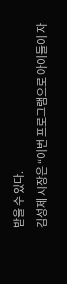받을 수 있다.
김성제 시장은 “이번 프로그램으로 아이들이 자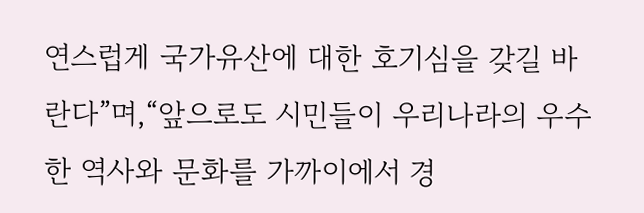연스럽게 국가유산에 대한 호기심을 갖길 바란다”며,“앞으로도 시민들이 우리나라의 우수한 역사와 문화를 가까이에서 경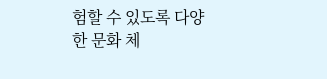험할 수 있도록 다양한 문화 체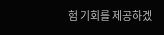험 기회를 제공하겠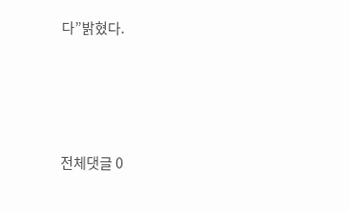다”밝혔다.




전체댓글 0